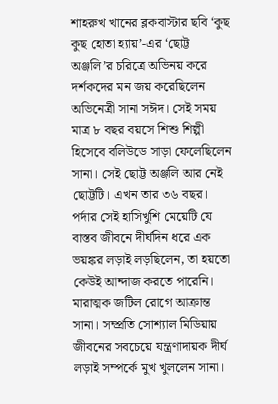শাহরুখ খানের ব্লকবাস্টার ছবি ‘কুছ কুছ হোতা হ্যায়’-এর ‘ছোট্ট অঞ্জলি’র চরিত্রে অভিনয় করে দর্শকদের মন জয় করেছিলেন অভিনেত্রী সানা সঈদ। সেই সময় মাত্র ৮ বছর বয়সে শিশু শিল্পী হিসেবে বলিউডে সাড়া ফেলেছিলেন সানা। সেই ছোট্ট অঞ্জলি আর নেই ছোট্টটি। এখন তার ৩৬ বছর। পর্দার সেই হাসিখুশি মেয়েটি যে বাস্তব জীবনে দীর্ঘদিন ধরে এক ভয়ঙ্কর লড়াই লড়ছিলেন, তা হয়তো কেউই আন্দাজ করতে পারেনি।
মারাত্মক জটিল রোগে আক্রান্ত সানা। সম্প্রতি সোশ্যাল মিডিয়ায় জীবনের সবচেয়ে যন্ত্রণাদায়ক দীর্ঘ লড়াই সম্পর্কে মুখ খুললেন সানা।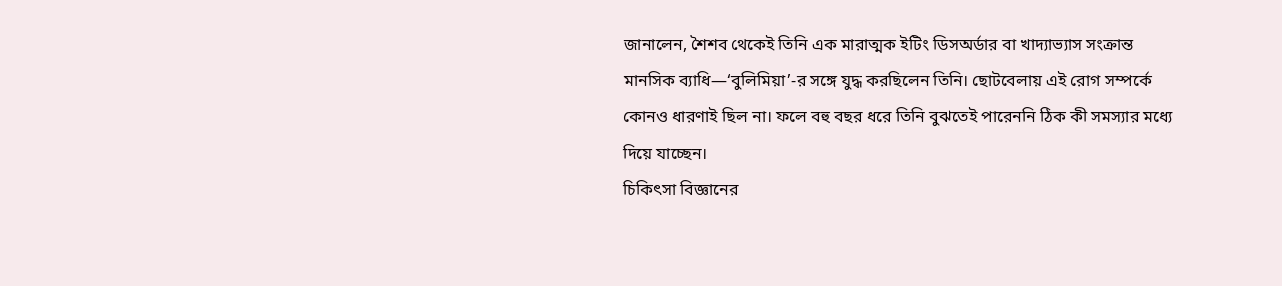জানালেন, শৈশব থেকেই তিনি এক মারাত্মক ইটিং ডিসঅর্ডার বা খাদ্যাভ্যাস সংক্রান্ত মানসিক ব্যাধি—‘বুলিমিয়া’-র সঙ্গে যুদ্ধ করছিলেন তিনি। ছোটবেলায় এই রোগ সম্পর্কে কোনও ধারণাই ছিল না। ফলে বহু বছর ধরে তিনি বুঝতেই পারেননি ঠিক কী সমস্যার মধ্যে দিয়ে যাচ্ছেন।
চিকিৎসা বিজ্ঞানের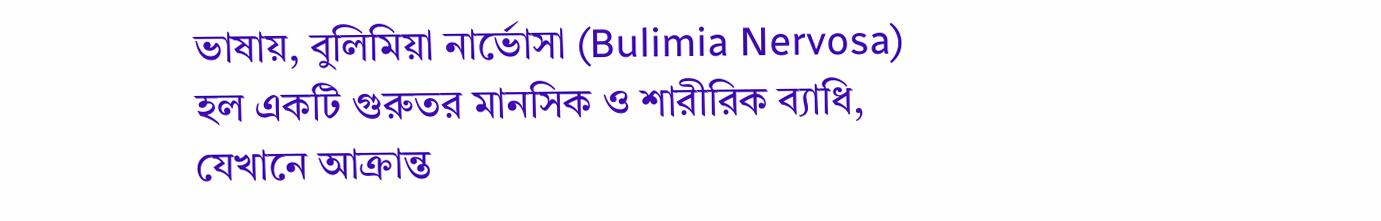ভাষায়, বুলিমিয়া নার্ভোসা (Bulimia Nervosa) হল একটি গুরুতর মানসিক ও শারীরিক ব্যাধি, যেখানে আক্রান্ত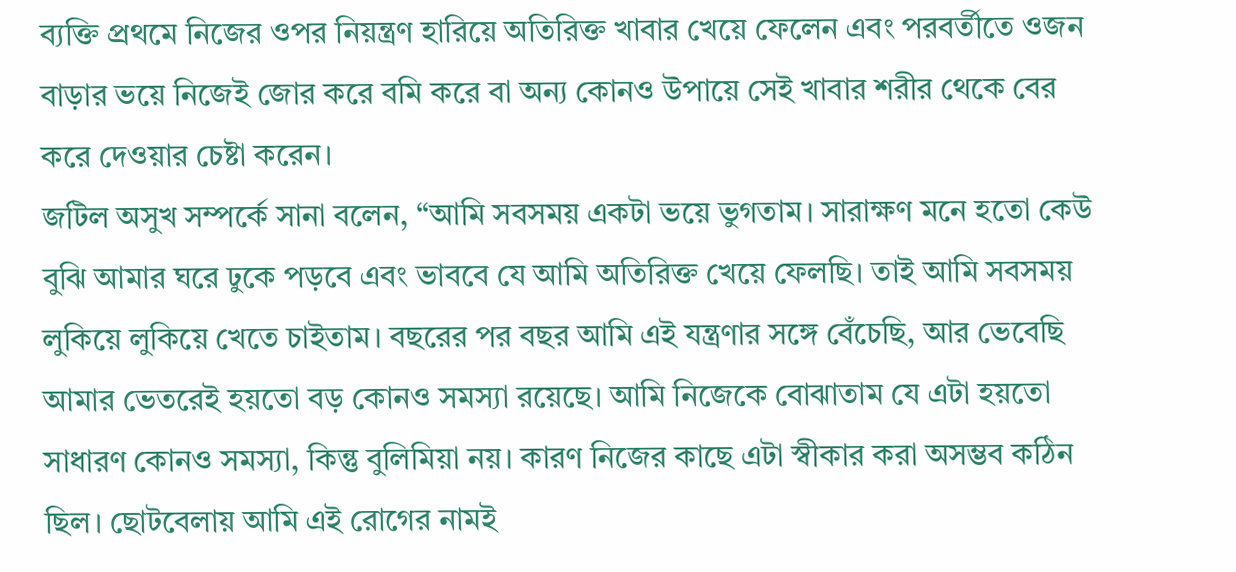ব্যক্তি প্রথমে নিজের ওপর নিয়ন্ত্রণ হারিয়ে অতিরিক্ত খাবার খেয়ে ফেলেন এবং পরবর্তীতে ওজন বাড়ার ভয়ে নিজেই জোর করে বমি করে বা অন্য কোনও উপায়ে সেই খাবার শরীর থেকে বের করে দেওয়ার চেষ্টা করেন।
জটিল অসুখ সম্পর্কে সানা বলেন, “আমি সবসময় একটা ভয়ে ভুগতাম। সারাক্ষণ মনে হতো কেউ বুঝি আমার ঘরে ঢুকে পড়বে এবং ভাববে যে আমি অতিরিক্ত খেয়ে ফেলছি। তাই আমি সবসময় লুকিয়ে লুকিয়ে খেতে চাইতাম। বছরের পর বছর আমি এই যন্ত্রণার সঙ্গে বেঁচেছি, আর ভেবেছি আমার ভেতরেই হয়তো বড় কোনও সমস্যা রয়েছে। আমি নিজেকে বোঝাতাম যে এটা হয়তো সাধারণ কোনও সমস্যা, কিন্তু বুলিমিয়া নয়। কারণ নিজের কাছে এটা স্বীকার করা অসম্ভব কঠিন ছিল। ছোটবেলায় আমি এই রোগের নামই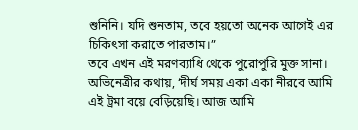শুনিনি। যদি শুনতাম, তবে হয়তো অনেক আগেই এর চিকিৎসা করাতে পারতাম।”
তবে এখন এই মরণব্যাধি থেকে পুরোপুরি মুক্ত সানা। অভিনেত্রীর কথায়, ‘দীর্ঘ সময় একা একা নীরবে আমি এই ট্রমা বয়ে বেড়িয়েছি। আজ আমি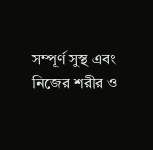সম্পূর্ণ সুস্থ এবং নিজের শরীর ও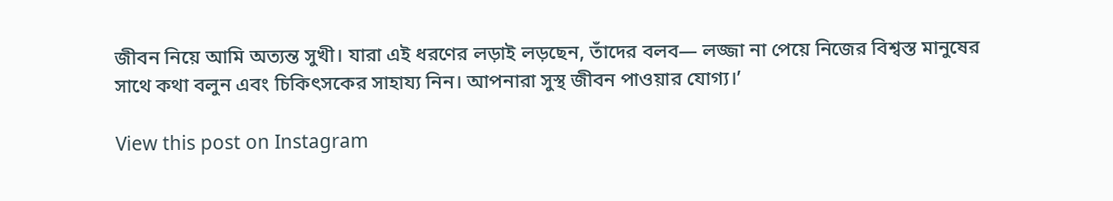জীবন নিয়ে আমি অত্যন্ত সুখী। যারা এই ধরণের লড়াই লড়ছেন, তাঁদের বলব— লজ্জা না পেয়ে নিজের বিশ্বস্ত মানুষের সাথে কথা বলুন এবং চিকিৎসকের সাহায্য নিন। আপনারা সুস্থ জীবন পাওয়ার যোগ্য।’

View this post on Instagram